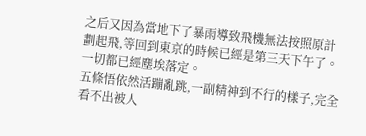之后又因為當地下了暴雨導致飛機無法按照原計劃起飛,等回到東京的時候已經是第三天下午了。
一切都已經塵埃落定。
五條悟依然活蹦亂跳,一副精神到不行的樣子,完全看不出被人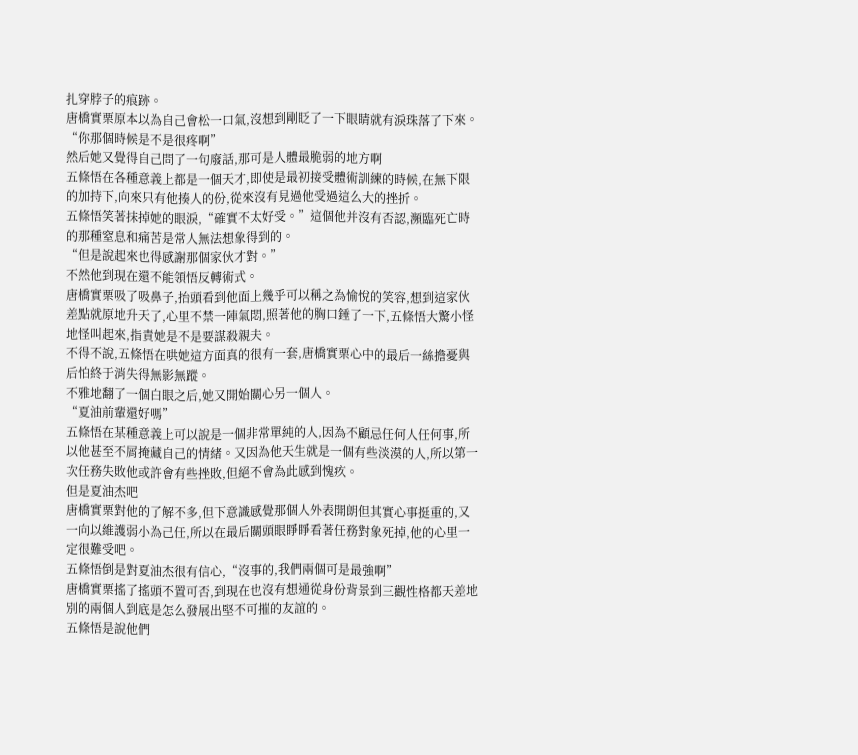扎穿脖子的痕跡。
唐橋實栗原本以為自己會松一口氣,沒想到剛眨了一下眼睛就有淚珠落了下來。
“你那個時候是不是很疼啊”
然后她又覺得自己問了一句廢話,那可是人體最脆弱的地方啊
五條悟在各種意義上都是一個天才,即使是最初接受體術訓練的時候,在無下限的加持下,向來只有他揍人的份,從來沒有見過他受過這么大的挫折。
五條悟笑著抹掉她的眼淚,“確實不太好受。”這個他并沒有否認,瀕臨死亡時的那種窒息和痛苦是常人無法想象得到的。
“但是說起來也得感謝那個家伙才對。”
不然他到現在還不能領悟反轉術式。
唐橋實栗吸了吸鼻子,抬頭看到他面上幾乎可以稱之為愉悅的笑容,想到這家伙差點就原地升天了,心里不禁一陣氣悶,照著他的胸口錘了一下,五條悟大驚小怪地怪叫起來,指責她是不是要謀殺親夫。
不得不說,五條悟在哄她這方面真的很有一套,唐橋實栗心中的最后一絲擔憂與后怕終于消失得無影無蹤。
不雅地翻了一個白眼之后,她又開始關心另一個人。
“夏油前輩還好嗎”
五條悟在某種意義上可以說是一個非常單純的人,因為不顧忌任何人任何事,所以他甚至不屑掩藏自己的情緒。又因為他天生就是一個有些淡漠的人,所以第一次任務失敗他或許會有些挫敗,但絕不會為此感到愧疚。
但是夏油杰吧
唐橋實栗對他的了解不多,但下意識感覺那個人外表開朗但其實心事挺重的,又一向以維護弱小為己任,所以在最后關頭眼睜睜看著任務對象死掉,他的心里一定很難受吧。
五條悟倒是對夏油杰很有信心,“沒事的,我們兩個可是最強啊”
唐橋實栗搖了搖頭不置可否,到現在也沒有想通從身份背景到三觀性格都天差地別的兩個人到底是怎么發展出堅不可摧的友誼的。
五條悟是說他們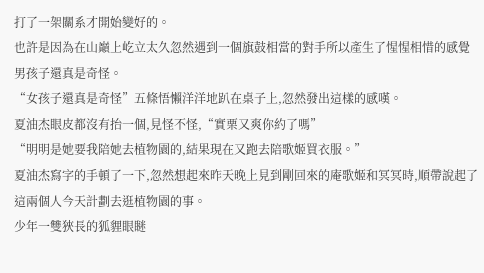打了一架關系才開始變好的。
也許是因為在山巔上屹立太久忽然遇到一個旗鼓相當的對手所以產生了惺惺相惜的感覺
男孩子還真是奇怪。
“女孩子還真是奇怪”五條悟懶洋洋地趴在桌子上,忽然發出這樣的感嘆。
夏油杰眼皮都沒有抬一個,見怪不怪,“實栗又爽你約了嗎”
“明明是她要我陪她去植物園的,結果現在又跑去陪歌姬買衣服。”
夏油杰寫字的手頓了一下,忽然想起來昨天晚上見到剛回來的庵歌姬和冥冥時,順帶說起了這兩個人今天計劃去逛植物園的事。
少年一雙狹長的狐貍眼瞇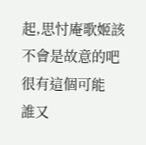起,思忖庵歌姬該不會是故意的吧
很有這個可能
誰又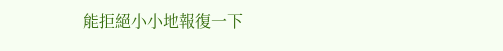能拒絕小小地報復一下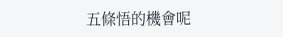五條悟的機會呢